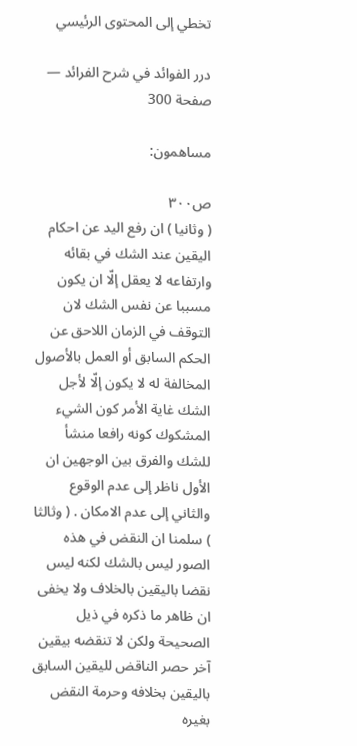تخطي إلى المحتوى الرئيسي

درر الفوائد في شرح الفرائد — صفحة 300

مساهمون:

ص٣٠٠
( وثانيا ) ان رفع اليد عن احكام اليقين عند الشك في بقائه وارتفاعه لا يعقل إلّا ان يكون مسببا عن نفس الشك لان التوقف في الزمان اللاحق عن الحكم السابق أو العمل بالأصول المخالفة له لا يكون إلّا لأجل الشك غاية الأمر كون الشيء المشكوك كونه رافعا منشأ للشك والفرق بين الوجهين ان الأول ناظر إلى عدم الوقوع والثاني إلى عدم الامكان . ( وثالثا ) سلمنا ان النقض في هذه الصور ليس بالشك لكنه ليس نقضا باليقين بالخلاف ولا يخفى ان ظاهر ما ذكره في ذيل الصحيحة ولكن لا تنقضه بيقين آخر حصر الناقض لليقين السابق باليقين بخلافه وحرمة النقض بغيره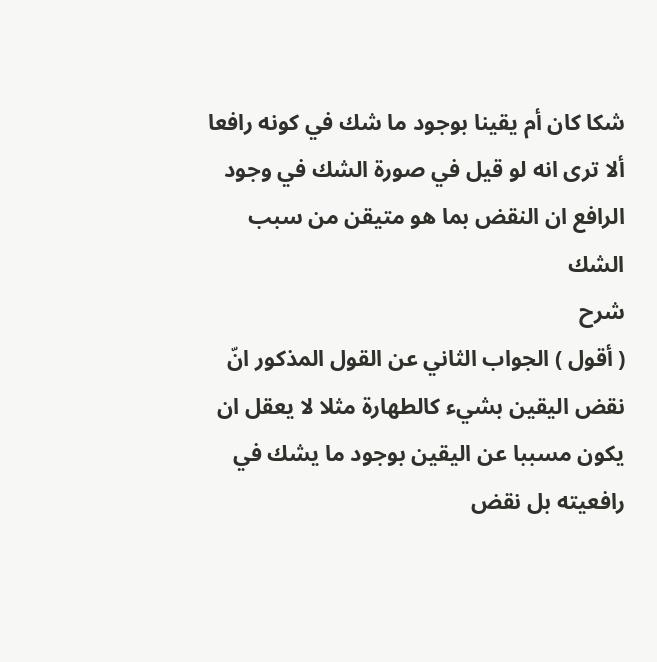شكا كان أم يقينا بوجود ما شك في كونه رافعا ألا ترى انه لو قيل في صورة الشك في وجود الرافع ان النقض بما هو متيقن من سبب الشك
شرح
( أقول ) الجواب الثاني عن القول المذكور انّ نقض اليقين بشيء كالطهارة مثلا لا يعقل ان يكون مسببا عن اليقين بوجود ما يشك في رافعيته بل نقض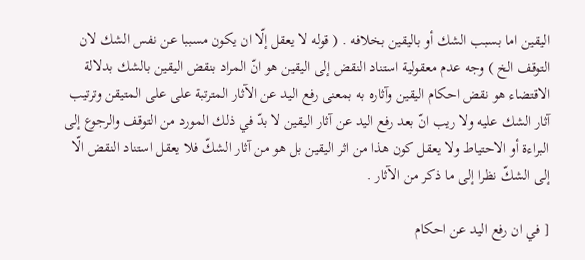اليقين اما بسبب الشك أو باليقين بخلافه . ( قوله لا يعقل إلّا ان يكون مسببا عن نفس الشك لان التوقف الخ ) وجه عدم معقولية استناد النقض إلى اليقين هو انّ المراد بنقض اليقين بالشك بدلالة الاقتضاء هو نقض احكام اليقين وآثاره به بمعنى رفع اليد عن الآثار المترتبة على على المتيقن وترتيب آثار الشك عليه ولا ريب انّ بعد رفع اليد عن آثار اليقين لا بدّ في ذلك المورد من التوقف والرجوع إلى البراءة أو الاحتياط ولا يعقل كون هذا من اثر اليقين بل هو من آثار الشكّ فلا يعقل استناد النقض الّا إلى الشكّ نظرا إلى ما ذكر من الآثار .

[ في ان رفع اليد عن احكام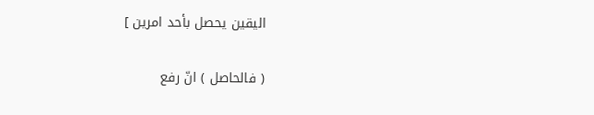اليقين يحصل بأحد امرين ]

( فالحاصل ) انّ رفع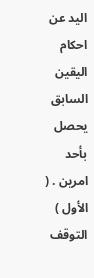اليد عن احكام اليقين السابق يحصل بأحد امرين . ( الأول ) التوقف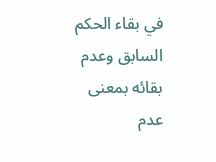في بقاء الحكم السابق وعدم بقائه بمعنى عدم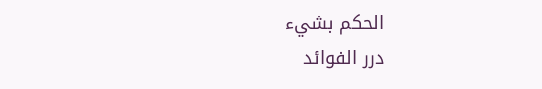الحكم بشيء
درر الفوائد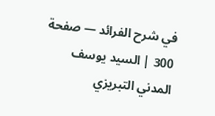في شرح الفرائد — صفحة 300 | السيد يوسف المدني التبريزي